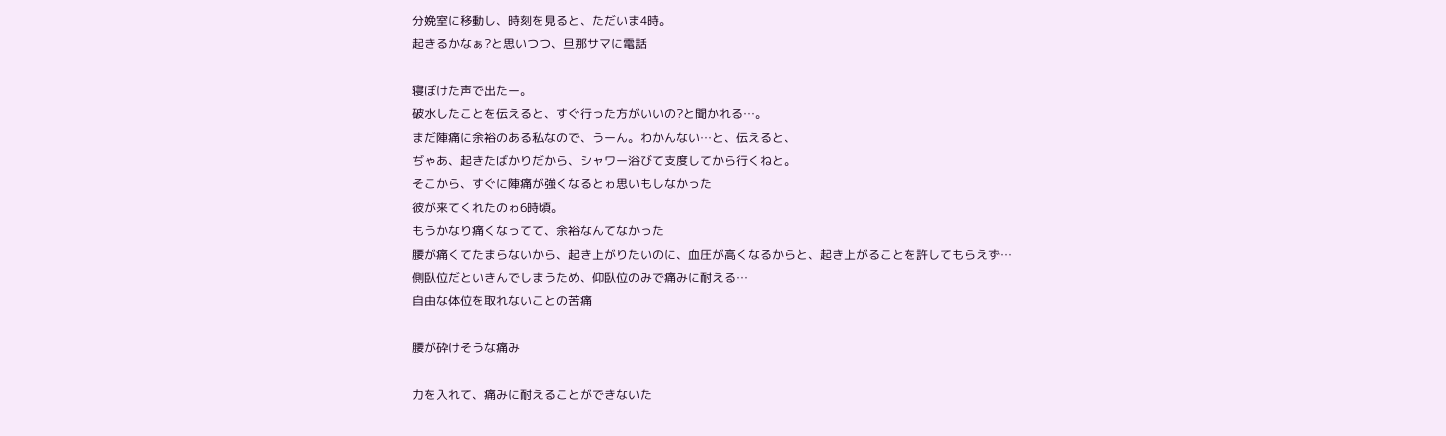分娩室に移動し、時刻を見ると、ただいま4時。
起きるかなぁ?と思いつつ、旦那サマに電話

寝ぼけた声で出たー。
破水したことを伝えると、すぐ行った方がいいの?と聞かれる…。
まだ陣痛に余裕のある私なので、うーん。わかんない…と、伝えると、
ぢゃあ、起きたばかりだから、シャワー浴びて支度してから行くねと。
そこから、すぐに陣痛が強くなるとゎ思いもしなかった
彼が来てくれたのゎ6時頃。
もうかなり痛くなってて、余裕なんてなかった
腰が痛くてたまらないから、起き上がりたいのに、血圧が高くなるからと、起き上がることを許してもらえず…
側臥位だといきんでしまうため、仰臥位のみで痛みに耐える…
自由な体位を取れないことの苦痛

腰が砕けそうな痛み

力を入れて、痛みに耐えることができないた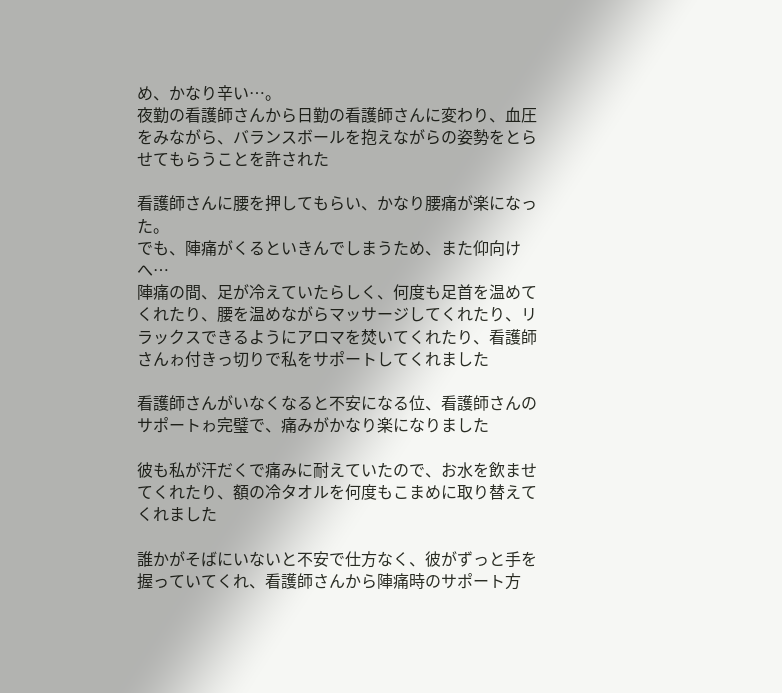め、かなり辛い…。
夜勤の看護師さんから日勤の看護師さんに変わり、血圧をみながら、バランスボールを抱えながらの姿勢をとらせてもらうことを許された

看護師さんに腰を押してもらい、かなり腰痛が楽になった。
でも、陣痛がくるといきんでしまうため、また仰向けへ…
陣痛の間、足が冷えていたらしく、何度も足首を温めてくれたり、腰を温めながらマッサージしてくれたり、リラックスできるようにアロマを焚いてくれたり、看護師さんゎ付きっ切りで私をサポートしてくれました

看護師さんがいなくなると不安になる位、看護師さんのサポートゎ完璧で、痛みがかなり楽になりました

彼も私が汗だくで痛みに耐えていたので、お水を飲ませてくれたり、額の冷タオルを何度もこまめに取り替えてくれました

誰かがそばにいないと不安で仕方なく、彼がずっと手を握っていてくれ、看護師さんから陣痛時のサポート方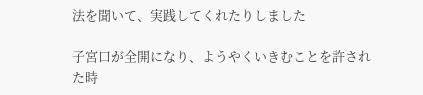法を聞いて、実践してくれたりしました

子宮口が全開になり、ようやくいきむことを許された時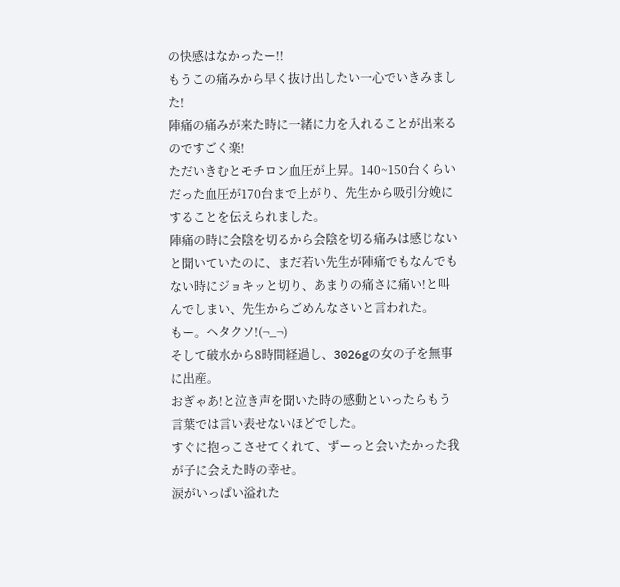の快感はなかったー!!
もうこの痛みから早く抜け出したい一心でいきみました!
陣痛の痛みが来た時に一緒に力を入れることが出来るのですごく楽!
ただいきむとモチロン血圧が上昇。140~150台くらいだった血圧が170台まで上がり、先生から吸引分娩にすることを伝えられました。
陣痛の時に会陰を切るから会陰を切る痛みは感じないと聞いていたのに、まだ若い先生が陣痛でもなんでもない時にジョキッと切り、あまりの痛さに痛い!と叫んでしまい、先生からごめんなさいと言われた。
もー。ヘタクソ!(¬_¬)
そして破水から8時間経過し、3026gの女の子を無事に出産。
おぎゃあ!と泣き声を聞いた時の感動といったらもう言葉では言い表せないほどでした。
すぐに抱っこさせてくれて、ずーっと会いたかった我が子に会えた時の幸せ。
涙がいっぱい溢れた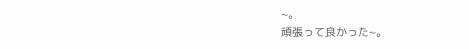~。
頑張って良かった~。